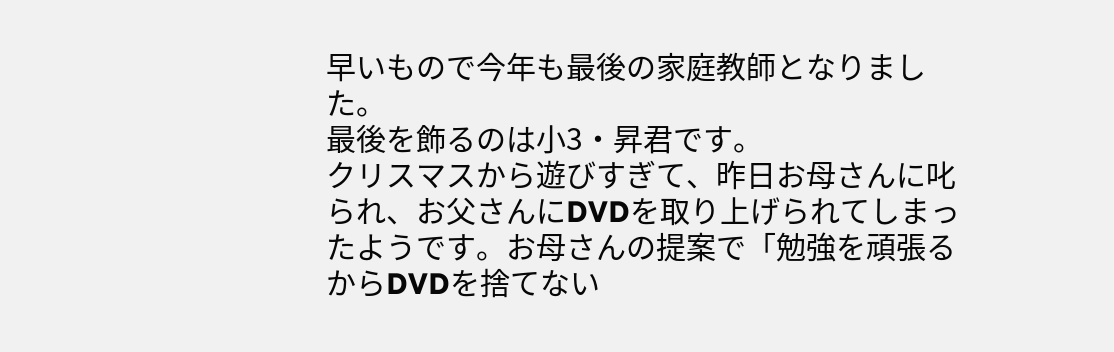早いもので今年も最後の家庭教師となりました。
最後を飾るのは小3・昇君です。
クリスマスから遊びすぎて、昨日お母さんに叱られ、お父さんにDVDを取り上げられてしまったようです。お母さんの提案で「勉強を頑張るからDVDを捨てない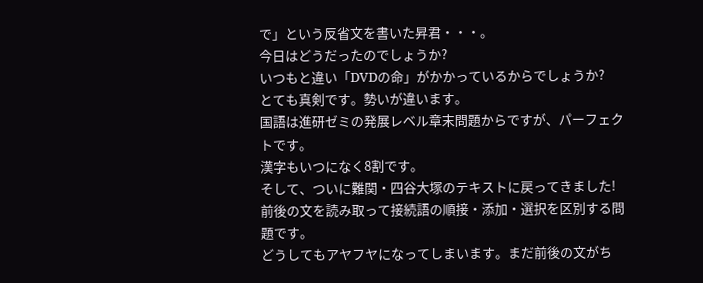で」という反省文を書いた昇君・・・。
今日はどうだったのでしょうか?
いつもと違い「DVDの命」がかかっているからでしょうか?
とても真剣です。勢いが違います。
国語は進研ゼミの発展レベル章末問題からですが、パーフェクトです。
漢字もいつになく8割です。
そして、ついに難関・四谷大塚のテキストに戻ってきました!
前後の文を読み取って接続語の順接・添加・選択を区別する問題です。
どうしてもアヤフヤになってしまいます。まだ前後の文がち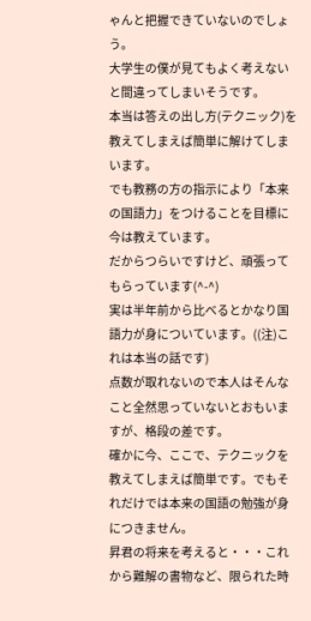ゃんと把握できていないのでしょう。
大学生の僕が見てもよく考えないと間違ってしまいそうです。
本当は答えの出し方(テクニック)を教えてしまえば簡単に解けてしまいます。
でも教務の方の指示により「本来の国語力」をつけることを目標に今は教えています。
だからつらいですけど、頑張ってもらっています(^-^)
実は半年前から比べるとかなり国語力が身についています。((注)これは本当の話です)
点数が取れないので本人はそんなこと全然思っていないとおもいますが、格段の差です。
確かに今、ここで、テクニックを教えてしまえば簡単です。でもそれだけでは本来の国語の勉強が身につきません。
昇君の将来を考えると・・・これから難解の書物など、限られた時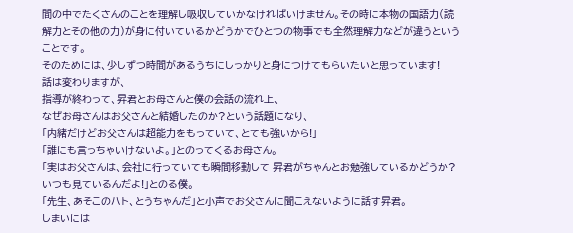間の中でたくさんのことを理解し吸収していかなければいけません。その時に本物の国語力(読解力とその他の力)が身に付いているかどうかでひとつの物事でも全然理解力などが違うということです。
そのためには、少しずつ時間があるうちにしっかりと身につけてもらいたいと思っています!
話は変わりますが、
指導が終わって、昇君とお母さんと僕の会話の流れ上、
なぜお母さんはお父さんと結婚したのか?という話題になり、
「内緒だけどお父さんは超能力をもっていて、とても強いから!」
「誰にも言っちゃいけないよ。」とのってくるお母さん。
「実はお父さんは、会社に行っていても瞬間移動して 昇君がちゃんとお勉強しているかどうか?いつも見ているんだよ!」とのる僕。
「先生、あそこのハト、とうちゃんだ」と小声でお父さんに聞こえないように話す昇君。
しまいには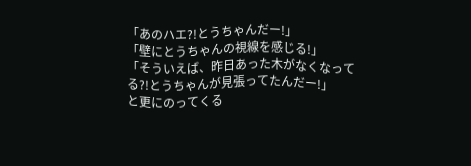「あのハエ?!とうちゃんだー!」
「壁にとうちゃんの視線を感じる!」
「そういえば、昨日あった木がなくなってる?!とうちゃんが見張ってたんだー!」
と更にのってくる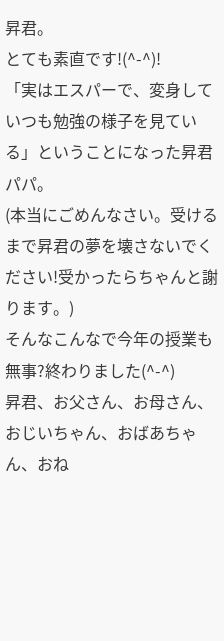昇君。
とても素直です!(^-^)!
「実はエスパーで、変身していつも勉強の様子を見ている」ということになった昇君パパ。
(本当にごめんなさい。受けるまで昇君の夢を壊さないでください!受かったらちゃんと謝ります。)
そんなこんなで今年の授業も無事?終わりました(^-^)
昇君、お父さん、お母さん、おじいちゃん、おばあちゃん、おね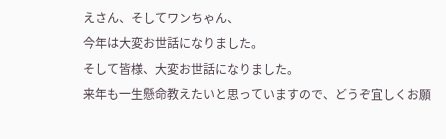えさん、そしてワンちゃん、
今年は大変お世話になりました。
そして皆様、大変お世話になりました。
来年も一生懸命教えたいと思っていますので、どうぞ宜しくお願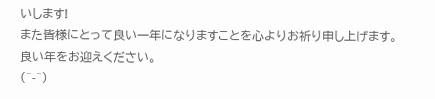いします!
また皆様にとって良い一年になりますことを心よりお祈り申し上げます。
良い年をお迎えください。
(^-^)